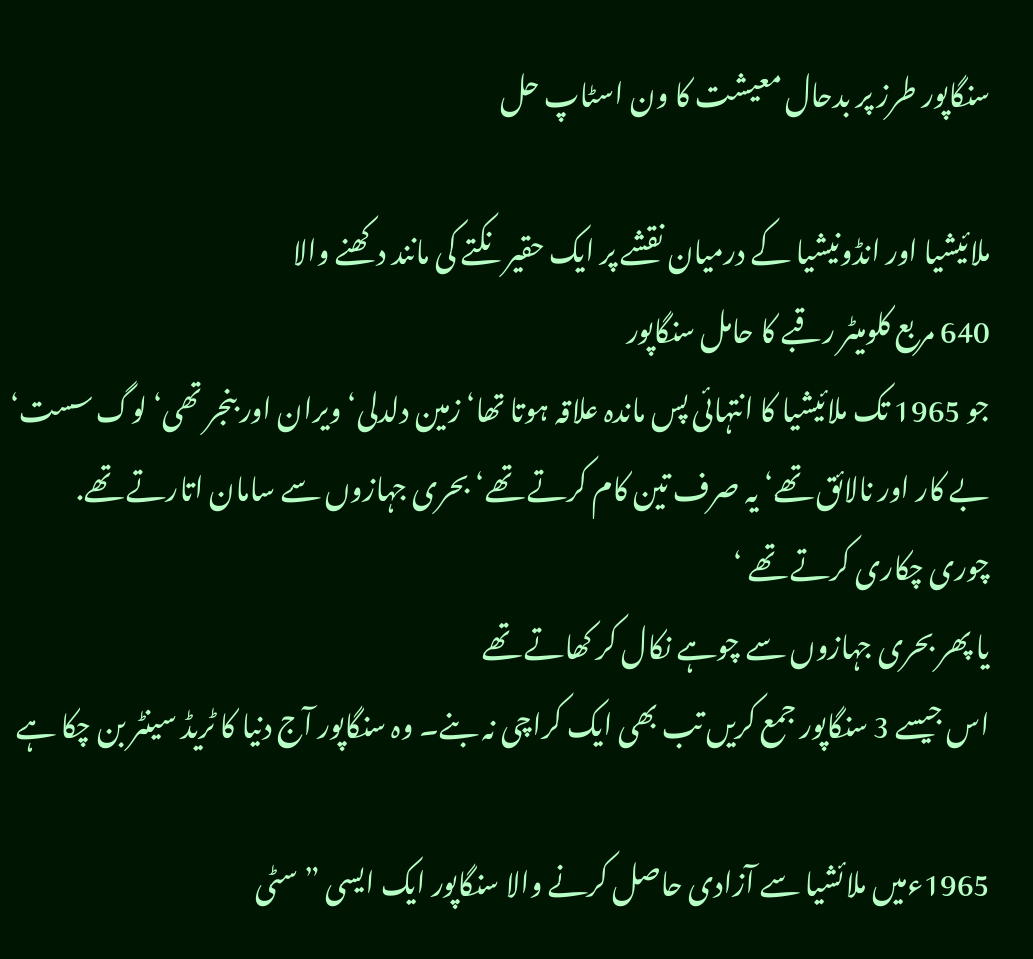سنگاپور طرز پر بدحال معیشت کا ون اسٹاپ حل

ملائیشیا اور انڈونیشیا کے درمیان نقشے پر ایک حقیر نکتے کی مانند دکھنے والا
640 مربع کلومیٹر رقبے کا حامل سنگاپور
جو 1965 تک ملائیشیا کا انتہائی پس ماندہ علاقہ ہوتا تھا‘ زمین دلدلی‘ ویران اور بنجر تھی‘ لوگ سست‘ بے کار اور نالائق تھے‘ یہ صرف تین کام کرتے تھے‘ بحری جہازوں سے سامان اتارتے تھے.
چوری چکاری کرتے تھے ‘
یا پھر بحری جہازوں سے چوہے نکال کر کھاتے تھے
اس جیسے 3 سنگاپور جمع کریں تب بھی ایک کراچی نہ بنے۔ وہ سنگاپور آج دنیا کا ٹریڈ سینٹر بن چکا ہے

1965ءمیں ملائشیا سے آزادی حاصل کرنے والا سنگاپور ایک ایسی ” سٹی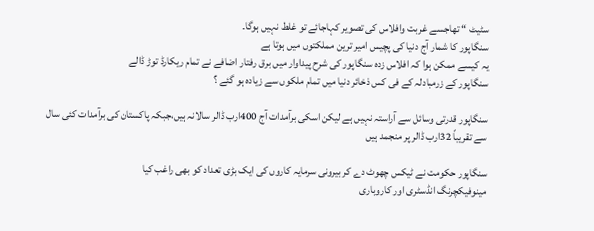سٹیٹ “ تھاجسے غربت وافلاس کی تصویر کہاجائے تو غلط نہیں ہوگا۔
سنگاپور کا شمار آج دنیا کی پچیس امیر ترین مملکتوں میں ہوتا ہے
یہ کیسے ممکن ہوا کہ افلاس زدہ سنگاپور کی شرح پیداوار میں برق رفتار اضافے نے تمام ریکارڈ توڑ ڈالے
سنگاپور کے زرمبادلہ کے فی کس ذخائر دنیا میں تمام ملکوں سے زیادہ ہو گئے ؟

سنگاپور قدرتی وسائل سے آراستہ نہیں ہے لیکن اسکی برآمدات آج 400ارب ڈالر سالانہ ہیں،جبکہ پاکستان کی برآمدات کئی سال سے تقریباً 32ارب ڈالر پر منجمد ہیں

سنگاپور حکومت نے ٹیکس چھوٹ دے کر بیرونی سرمایہ کاروں کی ایک بڑی تعداد کو بھی راغب کیا
مینوفیکچرنگ انڈسٹری اور کاروباری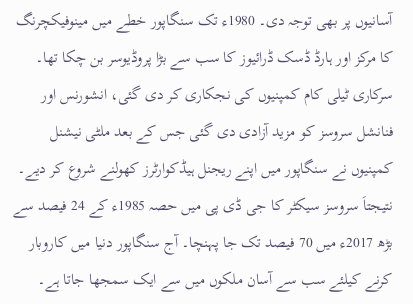آسانیوں پر بھی توجہ دی۔ 1980ء تک سنگاپور خطے میں مینوفیکچرنگ کا مرکز اور ہارڈ ڈسک ڈرائیوز کا سب سے بڑا پروڈیوسر بن چکا تھا۔
سرکاری ٹیلی کام کمپنیوں کی نجکاری کر دی گئی، انشورنس اور فنانشل سروسز کو مزید آزادی دی گئی جس کے بعد ملٹی نیشنل کمپنیوں نے سنگاپور میں اپنے ریجنل ہیڈکوارٹرز کھولنے شروع کر دیے۔ نتیجتاَ سروسز سیکٹر کا جی ڈی پی میں حصہ 1985ء کے 24 فیصد سے بڑھ 2017ء میں 70 فیصد تک جا پہنچا۔ آج سنگاپور دنیا میں کاروبار کرنے کیلئے سب سے آسان ملکوں میں سے ایک سمجھا جاتا ہے۔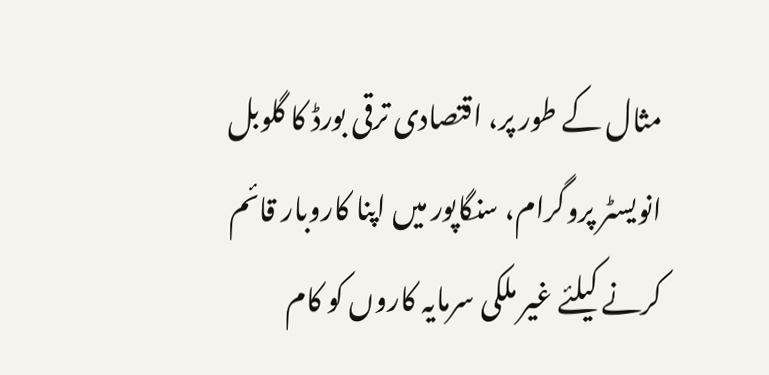مثال کے طور پر، اقتصادی ترقی بورڈ کا گلوبل انویسٹر پروگرام، سنگاپور میں اپنا کاروبار قائم کرنے کیلئے غیر ملکی سرمایہ کاروں کو کام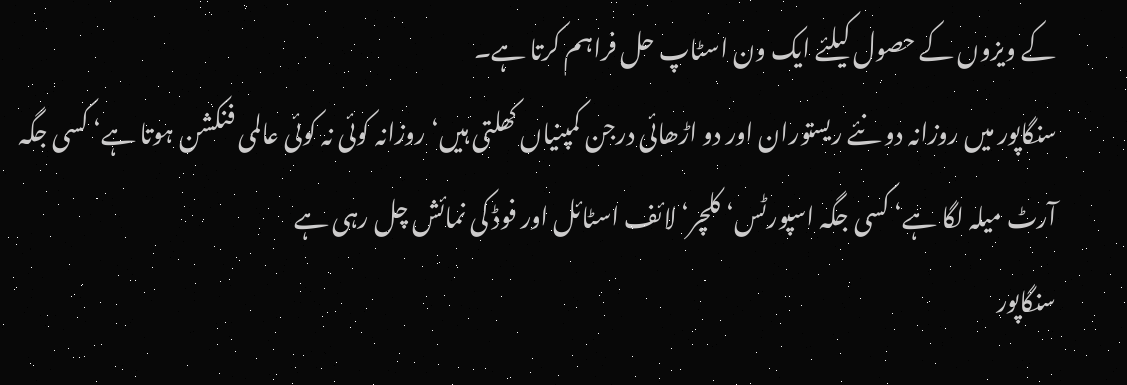کے ویزوں کے حصول کیلئے ایک ون اسٹاپ حل فراہم کرتا ہے۔
سنگاپور میں روزانہ دو نئے ریستوران اور دو اڑھائی درجن کمپنیاں کھلتی ہیں‘ روزانہ کوئی نہ کوئی عالمی فنکشن ہوتا ہے‘ کسی جگہ آرٹ میلہ لگا ہے‘ کسی جگہ اسپورٹس‘ کلچر‘ لائف اسٹائل اور فوڈ کی نمائش چل رہی ہے
سنگاپور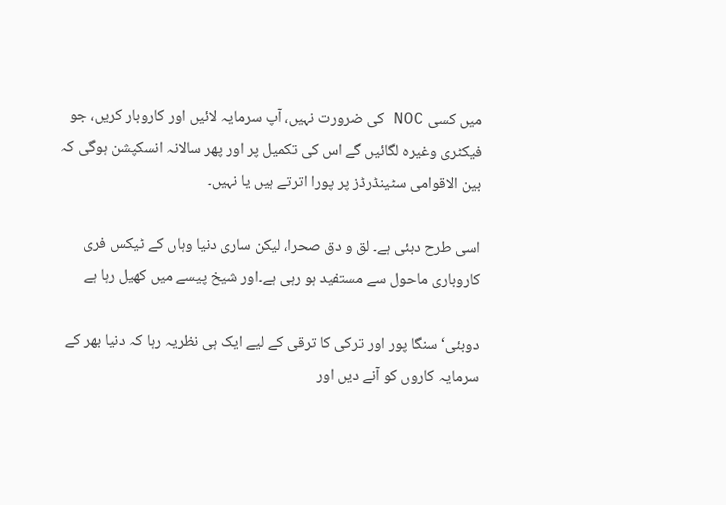میں کسی NOC کی ضرورت نہیں، آپ سرمایہ لائیں اور کاروبار کریں، جو فیکٹری وغیرہ لگائیں گے اس کی تکمیل پر اور پھر سالانہ انسکپشن ہوگی کہ بین الاقوامی سٹینڈرڈز پر پورا اترتے ہیں یا نہیں۔

اسی طرح دبئی ہے۔ لق و دق صحرا، لیکن ساری دنیا وہاں کے ٹیکس فری کاروباری ماحول سے مستفید ہو رہی ہے۔اور شیخ پیسے میں کھیل رہا ہے

دوبئی‘ سنگا پور اور ترکی کا ترقی کے لیے ایک ہی نظریہ رہا کہ دنیا بھر کے سرمایہ کاروں کو آنے دیں اور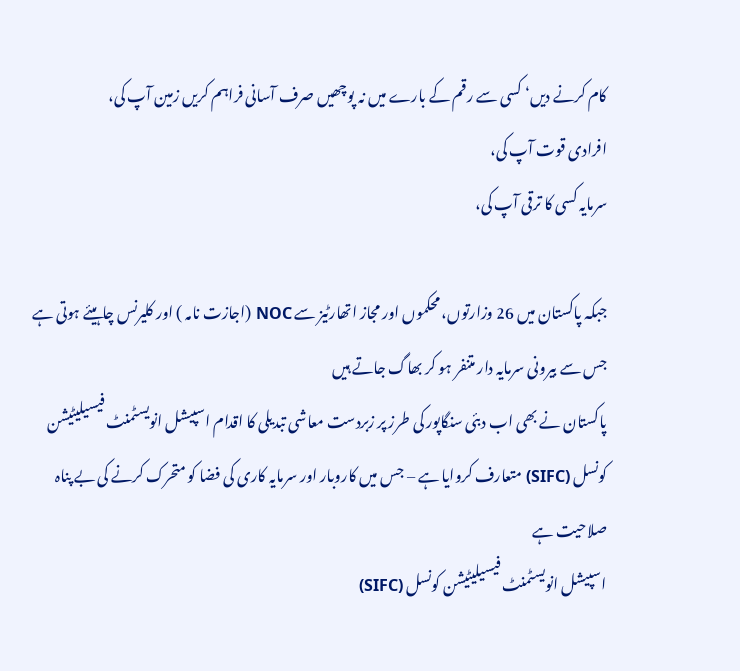کام کرنے دیں‘ کسی سے رقم کے بارے میں نہ پوچھیں صرف آسانی فراہم کریں زمین آپ کی،
افرادی قوت آپ کی،
سرمایہ کسی کا ترقی آپ کی،

جبکہ پاکستان میں 26 وزارتوں، محکموں اور مجاز اتھارٹیز سے NOC (اجازت نامہ ) اور کلیرنس چاہیئے ہوتی ہے جس سے بیرونی سرمایہ دار متنفر ہو کر بھاگ جاتے ہیں
پاکستان نے بھی اب دبئی سنگاپور کی طرز پر زبردست معاشی تبدیلی کا اقدام اسپیشل انویسٹمنٹ فیسیلیٹیشن کونسل (SIFC) متعارف کروایا ہے – جس میں کاروبار اور سرمایہ کاری کی فضا کو متحرک کرنے کی بے پناہ صلاحیت ہے
اسپیشل انویسٹمنٹ فیسیلیٹیشن کونسل (SIFC)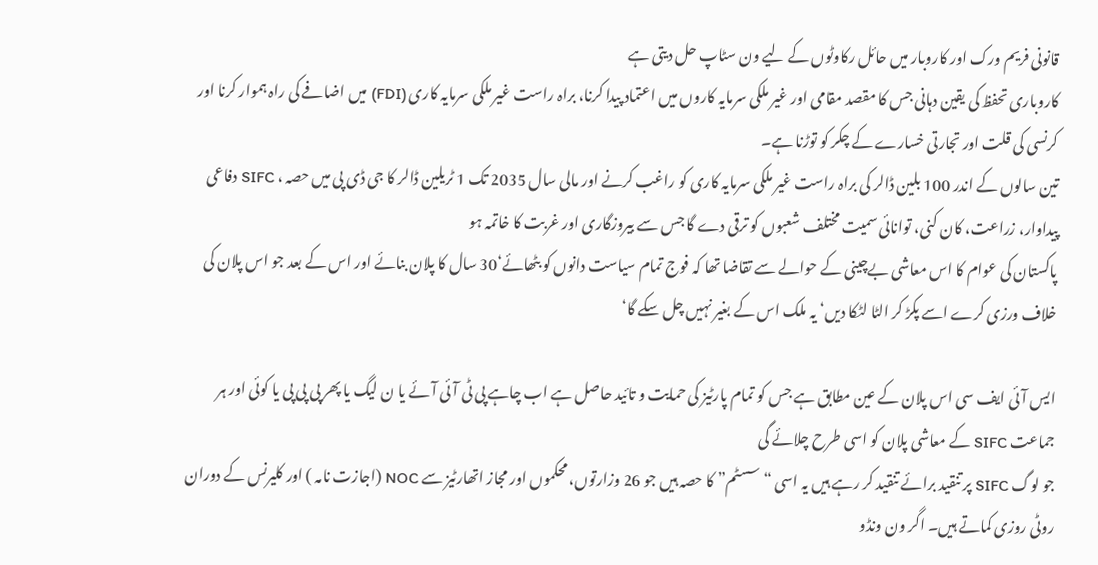قانونی فریم ورک اور کاروبار میں حائل رکاوٹوں کے لیے ون سٹاپ حل دیتی ہے
کاروباری تحفظ کی یقین دہانی جس کا مقصد مقامی اور غیر ملکی سرمایہ کاروں میں اعتماد پیدا کرنا، براہ راست غیر ملکی سرمایہ کاری (FDI) میں اضافے کی راہ ہموار کرنا اور کرنسی کی قلت اور تجارتی خسارے کے چکر کو توڑنا ہے۔
تین سالوں کے اندر 100 بلین ڈالر کی براہ راست غیر ملکی سرمایہ کاری کو راغب کرنے اور مالی سال 2035 تک 1 ٹریلین ڈالر کا جی ڈی پی میں حصہ ، SIFC دفاعی پیداوار، زراعت، کان کنی، توانائی سمیت مختلف شعبوں کو ترقی دے گا جس سے بیروزگاری اور غربت کا خاتمہ ہو
پاکستان کی عوام کا اس معاشی بےچینی کے حوالے سے تقاضا تھا کہ فوج تمام سیاست دانوں کو بٹھائے‘30 سال کا پلان بنائے اور اس کے بعد جو اس پلان کی خلاف ورزی کرے اسے پکڑ کر الٹا لٹکا دیں‘ یہ ملک اس کے بغیر نہیں چل سکے گا‘

ایس آئی ایف سی اس پلان کے عین مطابق ہے جس کو تمام پارٹیز کی حمایت و تائید حاصل ہے اب چاہے پی ٹی آئی آئے یا ن لیگ یا پھر پی پی پی یا کوئی اور ہر جماعت SIFC کے معاشی پلان کو اسی طرح چلائے گی
جو لوگ SIFC پر تنقید برائے تنقید کر رہے ہیں یہ اسی “سسٹم” کا حصہ ہیں جو 26 وزارتوں، محکموں اور مجاز اتھارٹیز سے NOC (اجازت نامہ ) اور کلیرنس کے دوران روٹی روزی کماتے ہیں۔ اگر ون ونڈو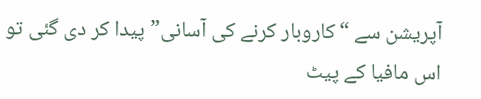آپریشن سے “کاروبار کرنے کی آسانی” پیدا کر دی گئی تو اس مافیا کے پیٹ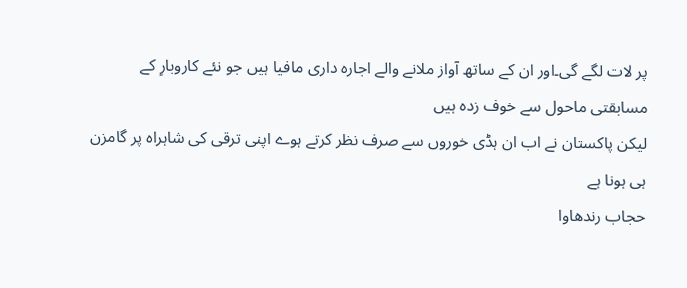پر لات لگے گی۔اور ان کے ساتھ آواز ملانے والے اجارہ داری مافیا ہیں جو نئے کاروبارِ کے مسابقتی ماحول سے خوف زدہ ہیں
لیکن پاکستان نے اب ان ہڈی خوروں سے صرف نظر کرتے ہوے اپنی ترقی کی شاہراہ پر گامزن ہی ہونا ہے
حجاب رندھاوا